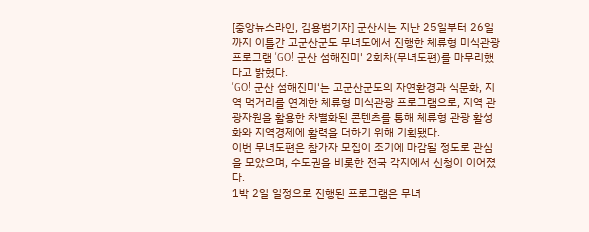[중앙뉴스라인, 김용범기자] 군산시는 지난 25일부터 26일까지 이틀간 고군산군도 무녀도에서 진행한 체류형 미식관광 프로그램 'GO! 군산 섬해진미' 2회차(무녀도편)를 마무리했다고 밝혔다.
'GO! 군산 섬해진미'는 고군산군도의 자연환경과 식문화, 지역 먹거리를 연계한 체류형 미식관광 프로그램으로, 지역 관광자원을 활용한 차별화된 콘텐츠를 통해 체류형 관광 활성화와 지역경제에 활력을 더하기 위해 기획됐다.
이번 무녀도편은 참가자 모집이 조기에 마감될 정도로 관심을 모았으며, 수도권을 비롯한 전국 각지에서 신청이 이어졌다.
1박 2일 일정으로 진행된 프로그램은 무녀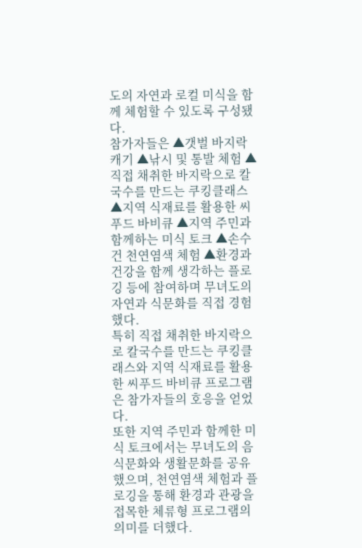도의 자연과 로컬 미식을 함께 체험할 수 있도록 구성됐다.
참가자들은 ▲갯벌 바지락 캐기 ▲낚시 및 통발 체험 ▲직접 채취한 바지락으로 칼국수를 만드는 쿠킹클래스 ▲지역 식재료를 활용한 씨푸드 바비큐 ▲지역 주민과 함께하는 미식 토크 ▲손수건 천연염색 체험 ▲환경과 건강을 함께 생각하는 플로깅 등에 참여하며 무녀도의 자연과 식문화를 직접 경험했다.
특히 직접 채취한 바지락으로 칼국수를 만드는 쿠킹클래스와 지역 식재료를 활용한 씨푸드 바비큐 프로그램은 참가자들의 호응을 얻었다.
또한 지역 주민과 함께한 미식 토크에서는 무녀도의 음식문화와 생활문화를 공유했으며, 천연염색 체험과 플로깅을 통해 환경과 관광을 접목한 체류형 프로그램의 의미를 더했다.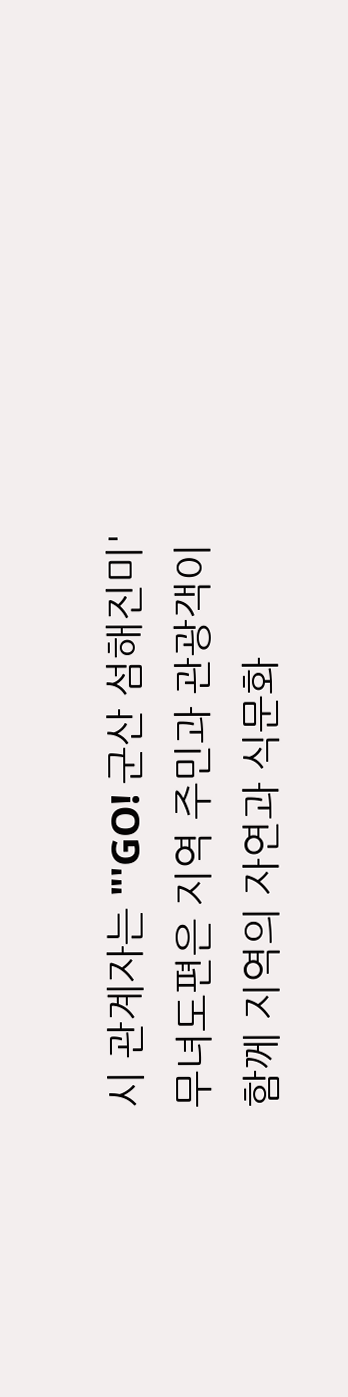시 관계자는 "'GO! 군산 섬해진미' 무녀도편은 지역 주민과 관광객이 함께 지역의 자연과 식문화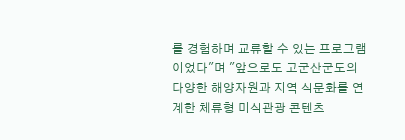를 경험하며 교류할 수 있는 프로그램이었다"며 "앞으로도 고군산군도의 다양한 해양자원과 지역 식문화를 연계한 체류형 미식관광 콘텐츠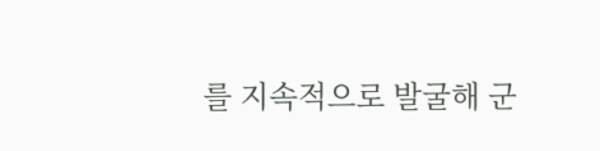를 지속적으로 발굴해 군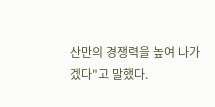산만의 경쟁력을 높여 나가겠다"고 말했다.